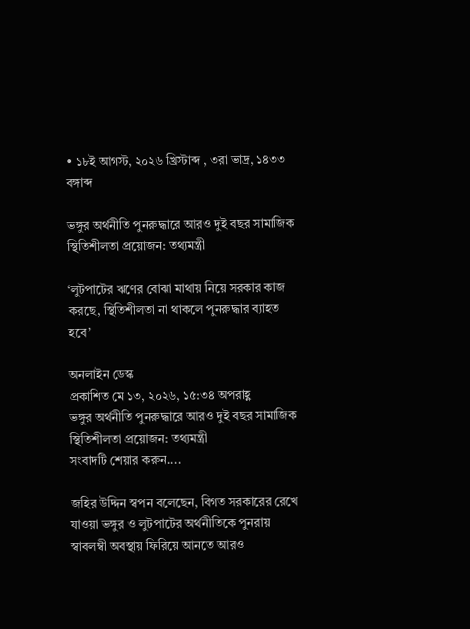• ১৮ই আগস্ট, ২০২৬ খ্রিস্টাব্দ , ৩রা ভাদ্র, ১৪৩৩ বঙ্গাব্দ

ভঙ্গুর অর্থনীতি পুনরুদ্ধারে আরও দুই বছর সামাজিক স্থিতিশীলতা প্রয়োজন: তথ্যমন্ত্রী

‘লুটপাটের ঋণের বোঝা মাথায় নিয়ে সরকার কাজ করছে, স্থিতিশীলতা না থাকলে পুনরুদ্ধার ব্যাহত হবে’

অনলাইন ডেস্ক
প্রকাশিত মে ১৩, ২০২৬, ১৫:৩৪ অপরাহ্ণ
ভঙ্গুর অর্থনীতি পুনরুদ্ধারে আরও দুই বছর সামাজিক স্থিতিশীলতা প্রয়োজন: তথ্যমন্ত্রী
সংবাদটি শেয়ার করুন....

জহির উদ্দিন স্বপন বলেছেন, বিগত সরকারের রেখে যাওয়া ভঙ্গুর ও লুটপাটের অর্থনীতিকে পুনরায় স্বাবলম্বী অবস্থায় ফিরিয়ে আনতে আরও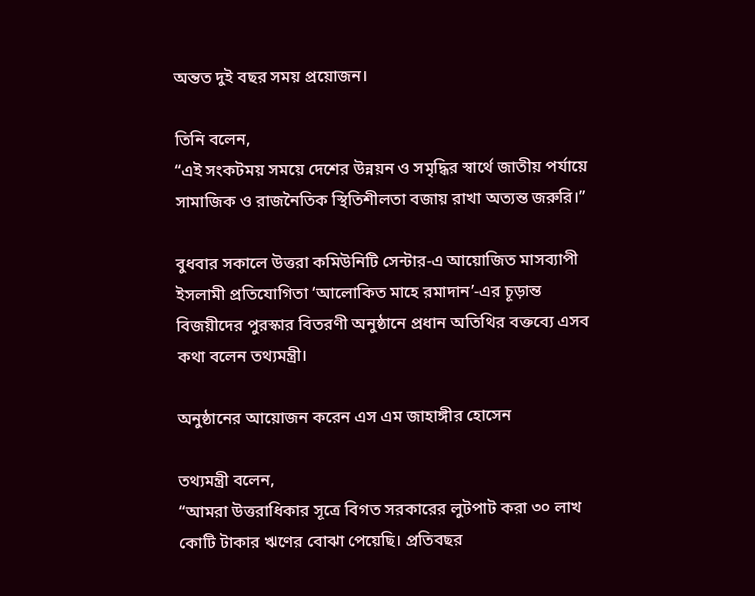অন্তত দুই বছর সময় প্রয়োজন।

তিনি বলেন,
“এই সংকটময় সময়ে দেশের উন্নয়ন ও সমৃদ্ধির স্বার্থে জাতীয় পর্যায়ে সামাজিক ও রাজনৈতিক স্থিতিশীলতা বজায় রাখা অত্যন্ত জরুরি।”

বুধবার সকালে উত্তরা কমিউনিটি সেন্টার-এ আয়োজিত মাসব্যাপী ইসলামী প্রতিযোগিতা ‘আলোকিত মাহে রমাদান’-এর চূড়ান্ত বিজয়ীদের পুরস্কার বিতরণী অনুষ্ঠানে প্রধান অতিথির বক্তব্যে এসব কথা বলেন তথ্যমন্ত্রী।

অনুষ্ঠানের আয়োজন করেন এস এম জাহাঙ্গীর হোসেন

তথ্যমন্ত্রী বলেন,
“আমরা উত্তরাধিকার সূত্রে বিগত সরকারের লুটপাট করা ৩০ লাখ কোটি টাকার ঋণের বোঝা পেয়েছি। প্রতিবছর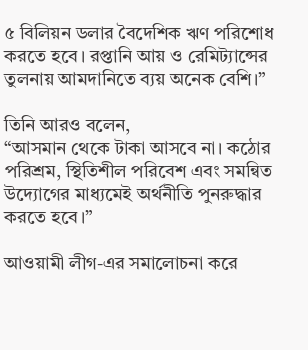৫ বিলিয়ন ডলার বৈদেশিক ঋণ পরিশোধ করতে হবে। রপ্তানি আয় ও রেমিট্যান্সের তুলনায় আমদানিতে ব্যয় অনেক বেশি।”

তিনি আরও বলেন,
“আসমান থেকে টাকা আসবে না। কঠোর পরিশ্রম, স্থিতিশীল পরিবেশ এবং সমন্বিত উদ্যোগের মাধ্যমেই অর্থনীতি পুনরুদ্ধার করতে হবে।”

আওয়ামী লীগ-এর সমালোচনা করে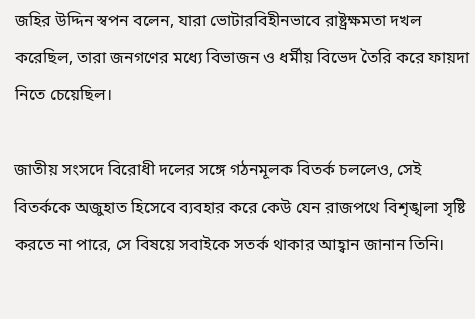জহির উদ্দিন স্বপন বলেন, যারা ভোটারবিহীনভাবে রাষ্ট্রক্ষমতা দখল করেছিল, তারা জনগণের মধ্যে বিভাজন ও ধর্মীয় বিভেদ তৈরি করে ফায়দা নিতে চেয়েছিল।

জাতীয় সংসদে বিরোধী দলের সঙ্গে গঠনমূলক বিতর্ক চললেও, সেই বিতর্ককে অজুহাত হিসেবে ব্যবহার করে কেউ যেন রাজপথে বিশৃঙ্খলা সৃষ্টি করতে না পারে, সে বিষয়ে সবাইকে সতর্ক থাকার আহ্বান জানান তিনি।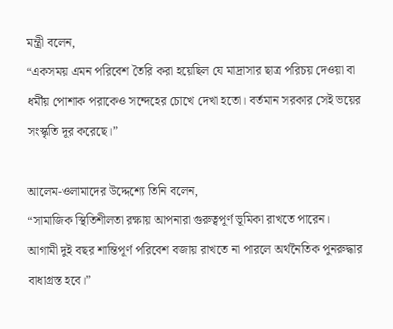মন্ত্রী বলেন,
“একসময় এমন পরিবেশ তৈরি করা হয়েছিল যে মাদ্রাসার ছাত্র পরিচয় দেওয়া বা ধর্মীয় পোশাক পরাকেও সন্দেহের চোখে দেখা হতো। বর্তমান সরকার সেই ভয়ের সংস্কৃতি দূর করেছে।”

আলেম-ওলামাদের উদ্দেশ্যে তিনি বলেন,
“সামাজিক স্থিতিশীলতা রক্ষায় আপনারা গুরুত্বপূর্ণ ভূমিকা রাখতে পারেন। আগামী দুই বছর শান্তিপূর্ণ পরিবেশ বজায় রাখতে না পারলে অর্থনৈতিক পুনরুদ্ধার বাধাগ্রস্ত হবে।”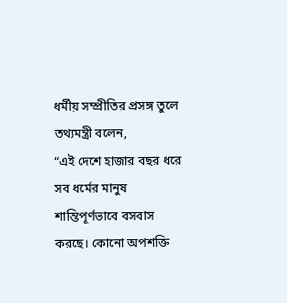ধর্মীয় সম্প্রীতির প্রসঙ্গ তুলে তথ্যমন্ত্রী বলেন,
“এই দেশে হাজার বছর ধরে সব ধর্মের মানুষ শান্তিপূর্ণভাবে বসবাস করছে। কোনো অপশক্তি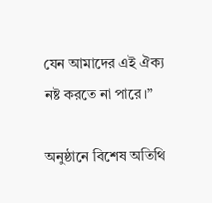যেন আমাদের এই ঐক্য নষ্ট করতে না পারে।”

অনুষ্ঠানে বিশেষ অতিথি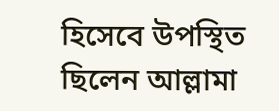হিসেবে উপস্থিত ছিলেন আল্লামা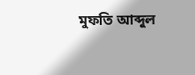মুফতি আব্দুল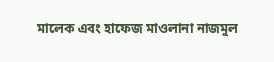মালেক এবং হাফেজ মাওলানা নাজমুল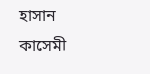হাসান কাসেমী